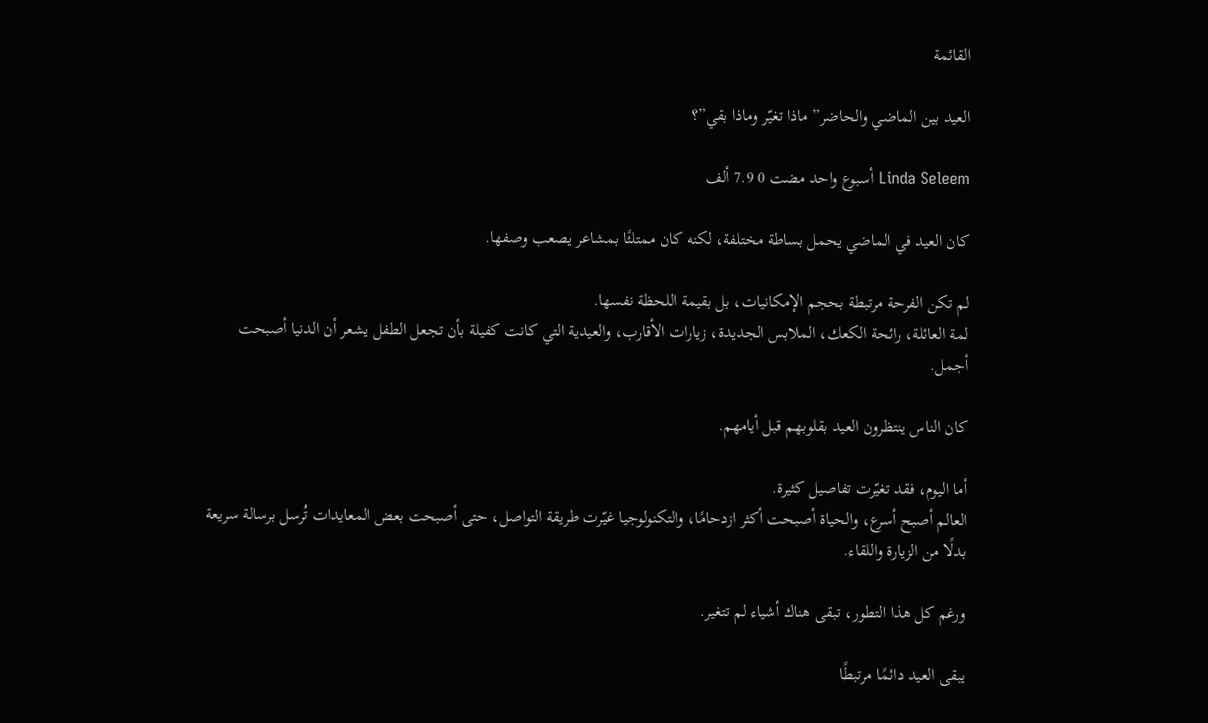القائمة

العيد بين الماضي والحاضر” ماذا تغيّر وماذا بقي”؟

Linda Seleem أسبوع واحد مضت 0 7.9 ألف

كان العيد في الماضي يحمل بساطة مختلفة، لكنه كان ممتلئًا بمشاعر يصعب وصفها.

لم تكن الفرحة مرتبطة بحجم الإمكانيات، بل بقيمة اللحظة نفسها.
لمة العائلة، رائحة الكعك، الملابس الجديدة، زيارات الأقارب، والعيدية التي كانت كفيلة بأن تجعل الطفل يشعر أن الدنيا أصبحت أجمل.

كان الناس ينتظرون العيد بقلوبهم قبل أيامهم.

أما اليوم، فقد تغيّرت تفاصيل كثيرة.
العالم أصبح أسرع، والحياة أصبحت أكثر ازدحامًا، والتكنولوجيا غيّرت طريقة التواصل، حتى أصبحت بعض المعايدات تُرسل برسالة سريعة بدلًا من الزيارة واللقاء.

ورغم كل هذا التطور، تبقى هناك أشياء لم تتغير.

يبقى العيد دائمًا مرتبطًا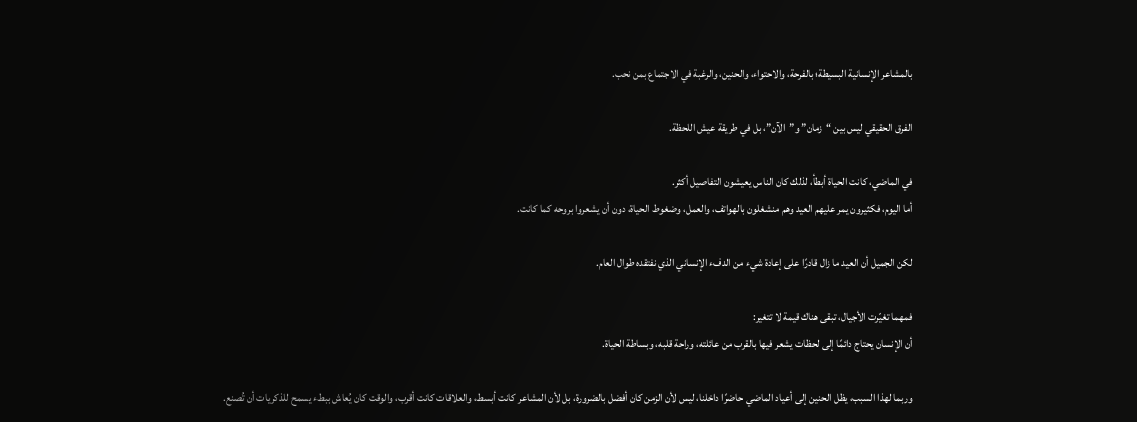بالمشاعر الإنسانية البسيطة؛ بالفرحة، والاحتواء، والحنين، والرغبة في الاجتماع بمن نحب.

الفرق الحقيقي ليس بين “زمان” و”الآن”، بل في طريقة عيش اللحظة.

في الماضي، كانت الحياة أبطأ، لذلك كان الناس يعيشون التفاصيل أكثر.
أما اليوم، فكثيرون يمر عليهم العيد وهم منشغلون بالهواتف، والعمل، وضغوط الحياة، دون أن يشعروا بروحه كما كانت.

لكن الجميل أن العيد ما زال قادرًا على إعادة شيء من الدفء الإنساني الذي نفتقده طوال العام.

فمهما تغيّرت الأجيال، تبقى هناك قيمة لا تتغير:
أن الإنسان يحتاج دائمًا إلى لحظات يشعر فيها بالقرب من عائلته، وراحة قلبه، وبساطة الحياة.

وربما لهذا السبب، يظل الحنين إلى أعياد الماضي حاضرًا داخلنا، ليس لأن الزمن كان أفضل بالضرورة، بل لأن المشاعر كانت أبسط، والعلاقات كانت أقرب، والوقت كان يُعاش ببطء يسمح للذكريات أن تُصنع.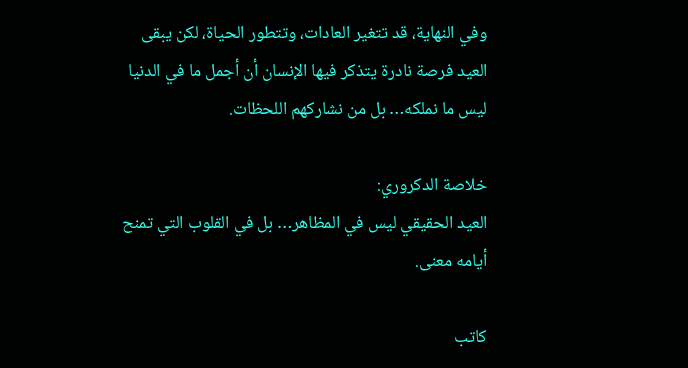وفي النهاية، قد تتغير العادات، وتتطور الحياة، لكن يبقى العيد فرصة نادرة يتذكر فيها الإنسان أن أجمل ما في الدنيا ليس ما نملكه… بل من نشاركهم اللحظات.

خلاصة الدكروري:
العيد الحقيقي ليس في المظاهر… بل في القلوب التي تمنح أيامه معنى.

كاتب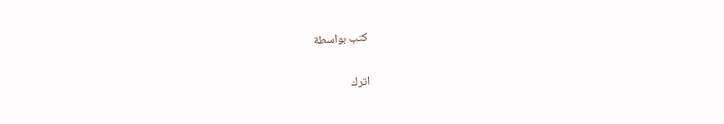كتب بواسطة

اترك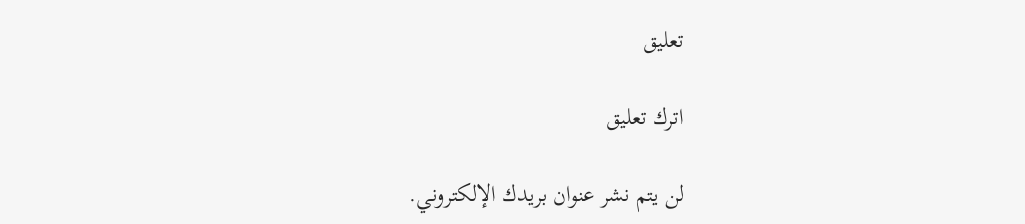تعليق

اترك تعليق

لن يتم نشر عنوان بريدك الإلكتروني.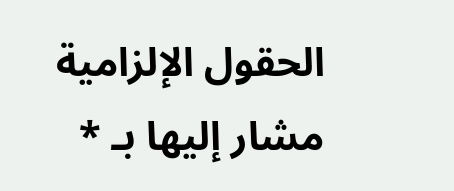الحقول الإلزامية مشار إليها بـ *